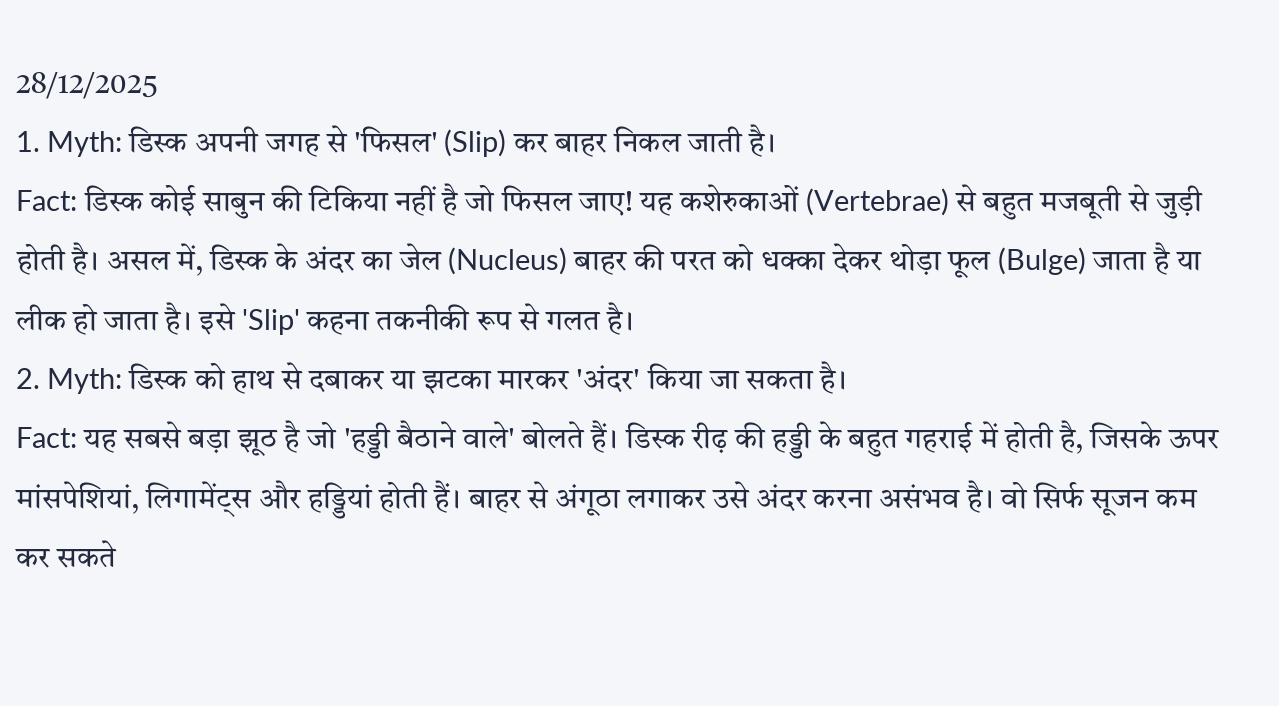28/12/2025
1. Myth: डिस्क अपनी जगह से 'फिसल' (Slip) कर बाहर निकल जाती है।
Fact: डिस्क कोई साबुन की टिकिया नहीं है जो फिसल जाए! यह कशेरुकाओं (Vertebrae) से बहुत मजबूती से जुड़ी होती है। असल में, डिस्क के अंदर का जेल (Nucleus) बाहर की परत को धक्का देकर थोड़ा फूल (Bulge) जाता है या लीक हो जाता है। इसे 'Slip' कहना तकनीकी रूप से गलत है।
2. Myth: डिस्क को हाथ से दबाकर या झटका मारकर 'अंदर' किया जा सकता है।
Fact: यह सबसे बड़ा झूठ है जो 'हड्डी बैठाने वाले' बोलते हैं। डिस्क रीढ़ की हड्डी के बहुत गहराई में होती है, जिसके ऊपर मांसपेशियां, लिगामेंट्स और हड्डियां होती हैं। बाहर से अंगूठा लगाकर उसे अंदर करना असंभव है। वो सिर्फ सूजन कम कर सकते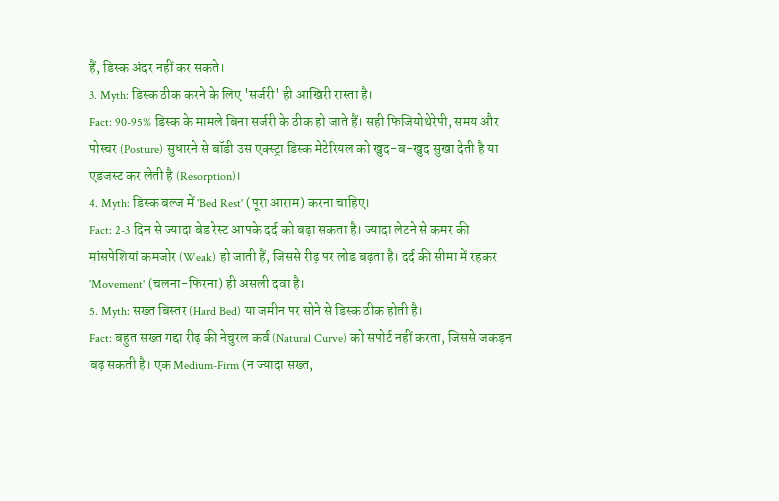हैं, डिस्क अंदर नहीं कर सकते।
3. Myth: डिस्क ठीक करने के लिए 'सर्जरी' ही आखिरी रास्ता है।
Fact: 90-95% डिस्क के मामले बिना सर्जरी के ठीक हो जाते हैं। सही फिजियोथेरेपी, समय और पोस्चर (Posture) सुधारने से बॉडी उस एक्स्ट्रा डिस्क मेटेरियल को खुद-ब-खुद सुखा देती है या एडजस्ट कर लेती है (Resorption)।
4. Myth: डिस्क बल्ज में 'Bed Rest' (पूरा आराम) करना चाहिए।
Fact: 2-3 दिन से ज्यादा बेड रेस्ट आपके दर्द को बढ़ा सकता है। ज्यादा लेटने से कमर की मांसपेशियां कमजोर (Weak) हो जाती हैं, जिससे रीढ़ पर लोड बढ़ता है। दर्द की सीमा में रहकर 'Movement' (चलना-फिरना) ही असली दवा है।
5. Myth: सख्त बिस्तर (Hard Bed) या जमीन पर सोने से डिस्क ठीक होती है।
Fact: बहुत सख्त गद्दा रीढ़ की नेचुरल कर्व (Natural Curve) को सपोर्ट नहीं करता, जिससे जकड़न बढ़ सकती है। एक Medium-Firm (न ज्यादा सख्त,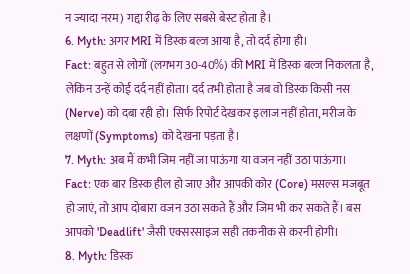न ज्यादा नरम) गद्दा रीढ़ के लिए सबसे बेस्ट होता है।
6. Myth: अगर MRI में डिस्क बल्ज आया है, तो दर्द होगा ही।
Fact: बहुत से लोगों (लगभग 30-40%) की MRI में डिस्क बल्ज निकलता है, लेकिन उन्हें कोई दर्द नहीं होता। दर्द तभी होता है जब वो डिस्क किसी नस (Nerve) को दबा रही हो। सिर्फ रिपोर्ट देखकर इलाज नहीं होता, मरीज के लक्षणों (Symptoms) को देखना पड़ता है।
7. Myth: अब मैं कभी जिम नहीं जा पाऊंगा या वजन नहीं उठा पाऊंगा।
Fact: एक बार डिस्क हील हो जाए और आपकी कोर (Core) मसल्स मजबूत हो जाएं, तो आप दोबारा वजन उठा सकते हैं और जिम भी कर सकते हैं। बस आपको 'Deadlift' जैसी एक्सरसाइज सही तकनीक से करनी होगी।
8. Myth: डिस्क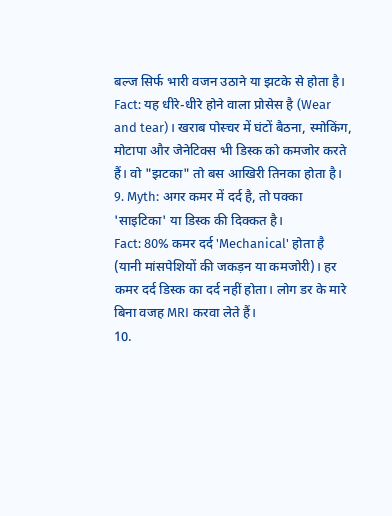बल्ज सिर्फ भारी वजन उठाने या झटके से होता है।
Fact: यह धीरे-धीरे होने वाला प्रोसेस है (Wear and tear)। खराब पोस्चर में घंटों बैठना, स्मोकिंग, मोटापा और जेनेटिक्स भी डिस्क को कमजोर करते हैं। वो "झटका" तो बस आखिरी तिनका होता है।
9. Myth: अगर कमर में दर्द है, तो पक्का 'साइटिका' या डिस्क की दिक्कत है।
Fact: 80% कमर दर्द 'Mechanical' होता है (यानी मांसपेशियों की जकड़न या कमजोरी)। हर कमर दर्द डिस्क का दर्द नहीं होता। लोग डर के मारे बिना वजह MRI करवा लेते हैं।
10.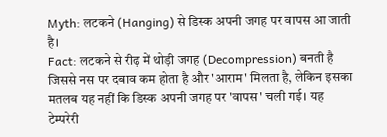Myth: लटकने (Hanging) से डिस्क अपनी जगह पर वापस आ जाती है।
Fact: लटकने से रीढ़ में थोड़ी जगह (Decompression) बनती है जिससे नस पर दबाव कम होता है और 'आराम' मिलता है, लेकिन इसका मतलब यह नहीं कि डिस्क अपनी जगह पर 'वापस' चली गई। यह टेम्परेरी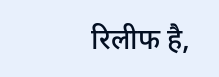रिलीफ है,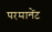परमानेंट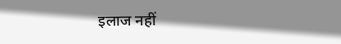इलाज नहीं